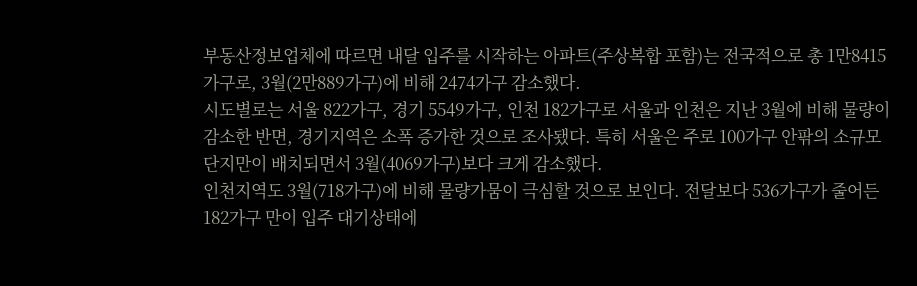부동산정보업체에 따르면 내달 입주를 시작하는 아파트(주상복합 포함)는 전국적으로 총 1만8415가구로, 3월(2만889가구)에 비해 2474가구 감소했다.
시도별로는 서울 822가구, 경기 5549가구, 인천 182가구로 서울과 인천은 지난 3월에 비해 물량이 감소한 반면, 경기지역은 소폭 증가한 것으로 조사됐다. 특히 서울은 주로 100가구 안팎의 소규모 단지만이 배치되면서 3월(4069가구)보다 크게 감소했다.
인천지역도 3월(718가구)에 비해 물량가뭄이 극심할 것으로 보인다. 전달보다 536가구가 줄어든 182가구 만이 입주 대기상태에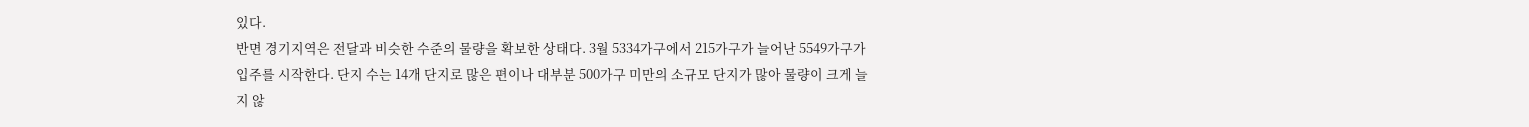있다.
반면 경기지역은 전달과 비슷한 수준의 물량을 확보한 상태다. 3월 5334가구에서 215가구가 늘어난 5549가구가 입주를 시작한다. 단지 수는 14개 단지로 많은 편이나 대부분 500가구 미만의 소규모 단지가 많아 물량이 크게 늘지 않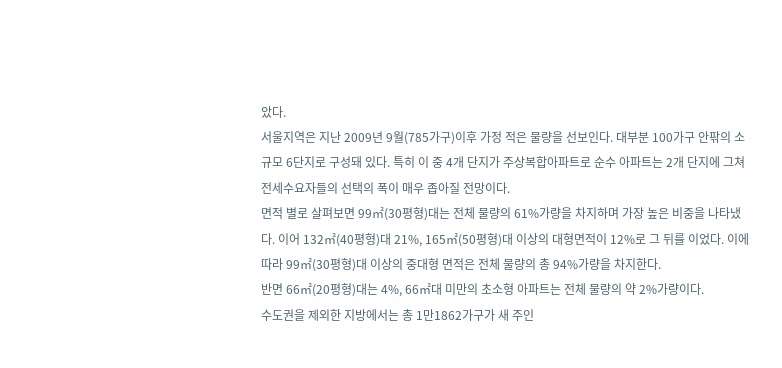았다.
서울지역은 지난 2009년 9월(785가구)이후 가정 적은 물량을 선보인다. 대부분 100가구 안팎의 소규모 6단지로 구성돼 있다. 특히 이 중 4개 단지가 주상복합아파트로 순수 아파트는 2개 단지에 그쳐 전세수요자들의 선택의 폭이 매우 좁아질 전망이다.
면적 별로 살펴보면 99㎡(30평형)대는 전체 물량의 61%가량을 차지하며 가장 높은 비중을 나타냈다. 이어 132㎡(40평형)대 21%, 165㎡(50평형)대 이상의 대형면적이 12%로 그 뒤를 이었다. 이에 따라 99㎡(30평형)대 이상의 중대형 면적은 전체 물량의 총 94%가량을 차지한다.
반면 66㎡(20평형)대는 4%, 66㎡대 미만의 초소형 아파트는 전체 물량의 약 2%가량이다.
수도권을 제외한 지방에서는 총 1만1862가구가 새 주인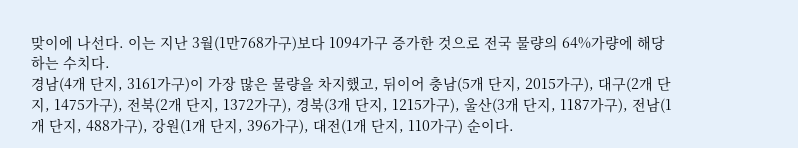맞이에 나선다. 이는 지난 3월(1만768가구)보다 1094가구 증가한 것으로 전국 물량의 64%가량에 해당하는 수치다.
경남(4개 단지, 3161가구)이 가장 많은 물량을 차지했고, 뒤이어 충남(5개 단지, 2015가구), 대구(2개 단지, 1475가구), 전북(2개 단지, 1372가구), 경북(3개 단지, 1215가구), 울산(3개 단지, 1187가구), 전남(1개 단지, 488가구), 강원(1개 단지, 396가구), 대전(1개 단지, 110가구) 순이다.